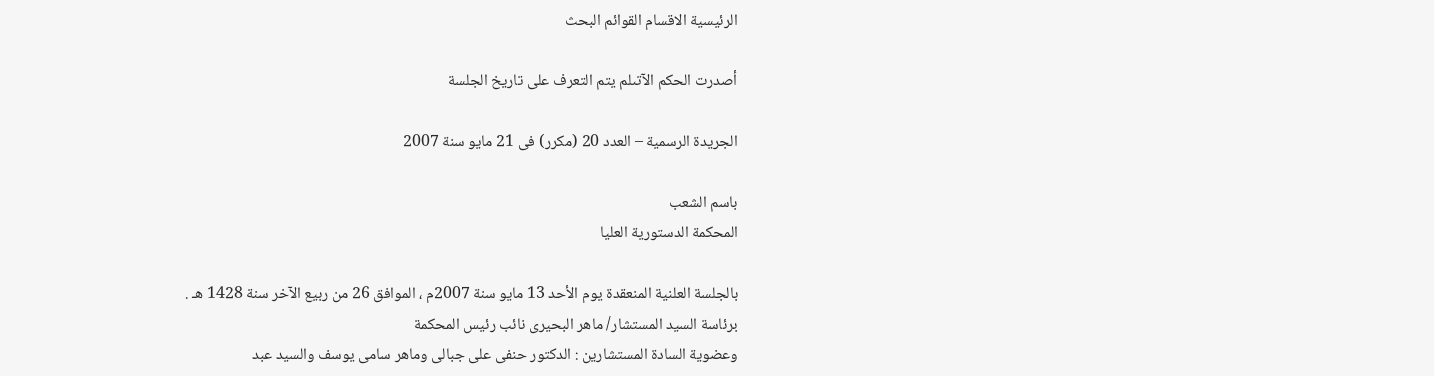الرئيسية الاقسام القوائم البحث

أصدرت الحكم الآتىلم يتم التعرف على تاريخ الجلسة

الجريدة الرسمية – العدد 20 (مكرر) فى 21 مايو سنة 2007

باسم الشعب
المحكمة الدستورية العليا

بالجلسة العلنية المنعقدة يوم الأحد 13 مايو سنة 2007م ، الموافق 26 من ربيع الآخر سنة 1428 هـ .
برئاسة السيد المستشار/ ماهر البحيرى نائب رئيس المحكمة
وعضوية السادة المستشارين : الدكتور حنفى على جبالى وماهر سامى يوسف والسيد عبد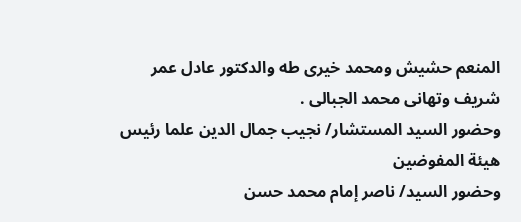المنعم حشيش ومحمد خيرى طه والدكتور عادل عمر شريف وتهانى محمد الجبالى .
وحضور السيد المستشار/ نجيب جمال الدين علما رئيس هيئة المفوضين
وحضور السيد/ ناصر إمام محمد حسن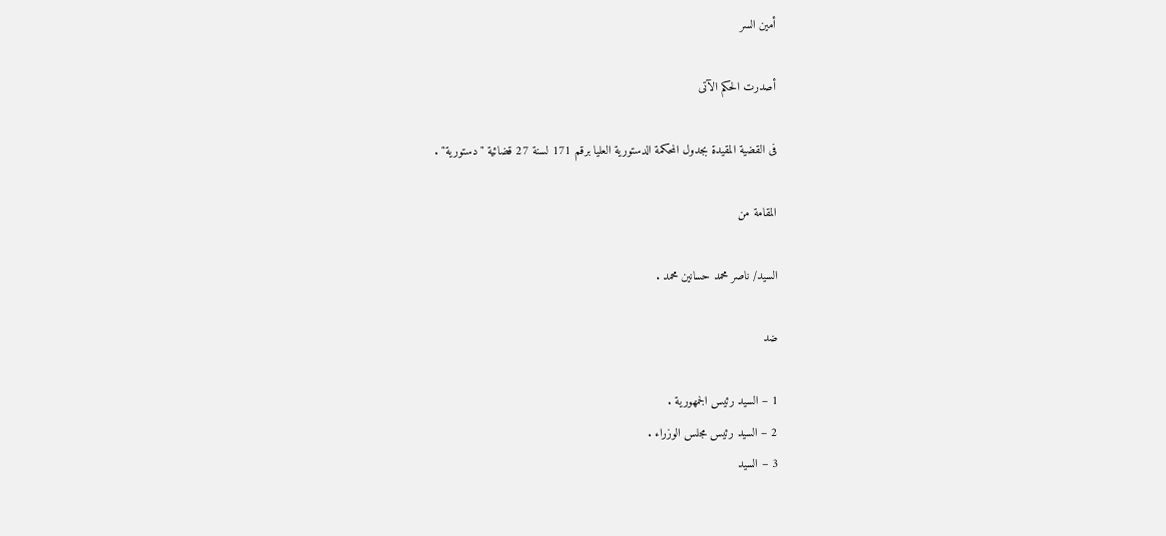أمين السر

أصدرت الحكم الآتى

فى القضية المقيدة بجدول المحكمة الدستورية العليا برقم 171 لسنة 27 قضائية "دستورية" .

المقامة من

السيد/ ناصر محمد حسانين محمد .

ضد

1 – السيد رئيس الجمهورية .
2 – السيد رئيس مجلس الوزراء .
3 – السيد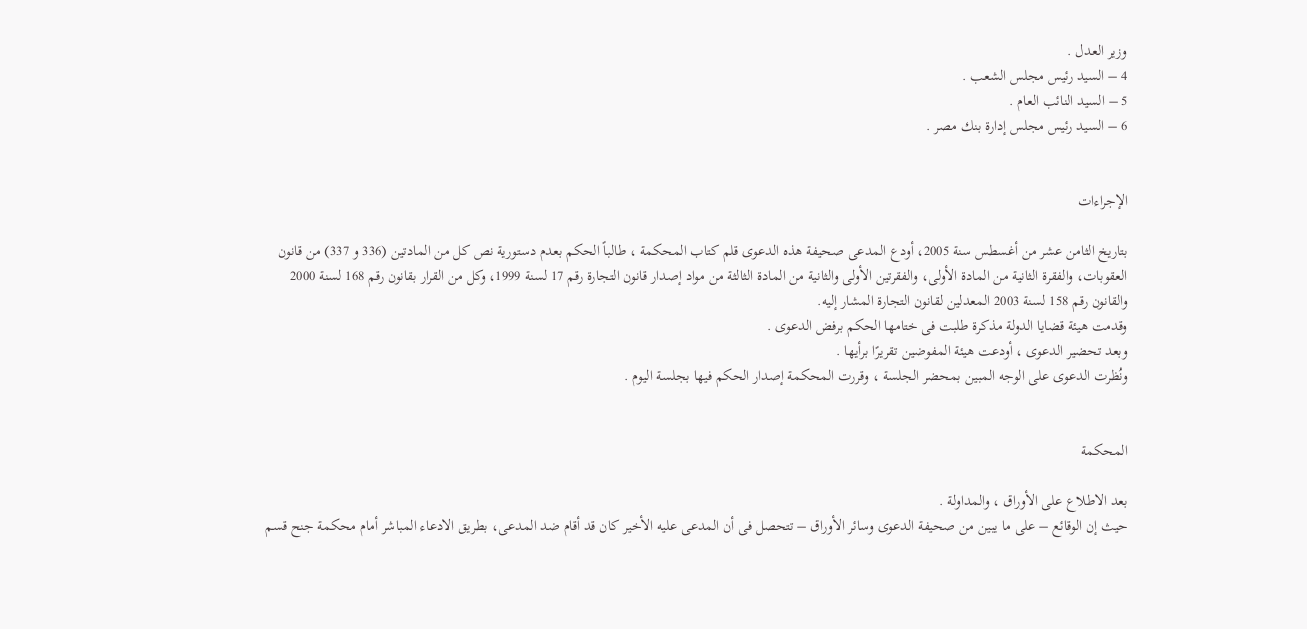وزير العدل .
4 – السيد رئيس مجلس الشعب .
5 – السيد النائب العام .
6 – السيد رئيس مجلس إدارة بنك مصر .


الإجراءات

بتاريخ الثامن عشر من أغسطس سنة 2005، أودع المدعى صحيفة هذه الدعوى قلم كتاب المحكمة ، طالباً الحكم بعدم دستورية نص كل من المادتين (336 و 337) من قانون العقوبات، والفقرة الثانية من المادة الأولى، والفقرتين الأولى والثانية من المادة الثالثة من مواد إصدار قانون التجارة رقم 17 لسنة 1999، وكل من القرار بقانون رقم 168 لسنة 2000 والقانون رقم 158 لسنة 2003 المعدلين لقانون التجارة المشار إليه.
وقدمت هيئة قضايا الدولة مذكرة طلبت فى ختامها الحكم برفض الدعوى .
وبعد تحضير الدعوى ، أودعت هيئة المفوضين تقريرًا برأيها .
ونُظرت الدعوى على الوجه المبين بمحضر الجلسة ، وقررت المحكمة إصدار الحكم فيها بجلسة اليوم .


المحكمة

بعد الاطلاع على الأوراق ، والمداولة .
حيث إن الوقائع – على ما يبين من صحيفة الدعوى وسائر الأوراق – تتحصل فى أن المدعى عليه الأخير كان قد أقام ضد المدعى، بطريق الادعاء المباشر أمام محكمة جنح قسم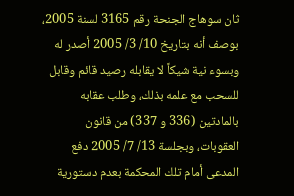ثان سوهاج الجنحة رقم 3165 لسنة 2005، بوصف أنه بتاريخ 10/ 3/ 2005 أصدر له وبسوء نية شيكاً لا يقابله رصيد قائم وقابل للسحب مع علمه بذلك، وطلب عقابه بالمادتين (336 و 337) من قانون العقوبات، وبجلسة 13/ 7/ 2005 دفع المدعى أمام تلك المحكمة بعدم دستورية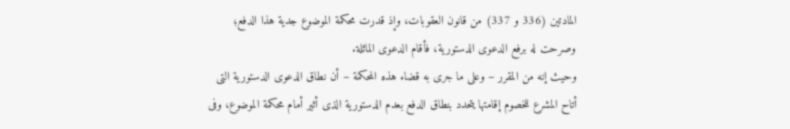المادتين (336 و 337) من قانون العقوبات، وإذ قدرت محكمة الموضوع جدية هذا الدفع؛ وصرحت له برفع الدعوى الدستورية، فأقام الدعوى الماثلة.
وحيث إنه من المقرر – وعلى ما جرى به قضاء هذه المحكمة – أن نطاق الدعوى الدستورية التى أتاح المشرع للخصوم إقامتها يتحدد بنطاق الدفع بعدم الدستورية الذى أثير أمام محكمة الموضوع، وفى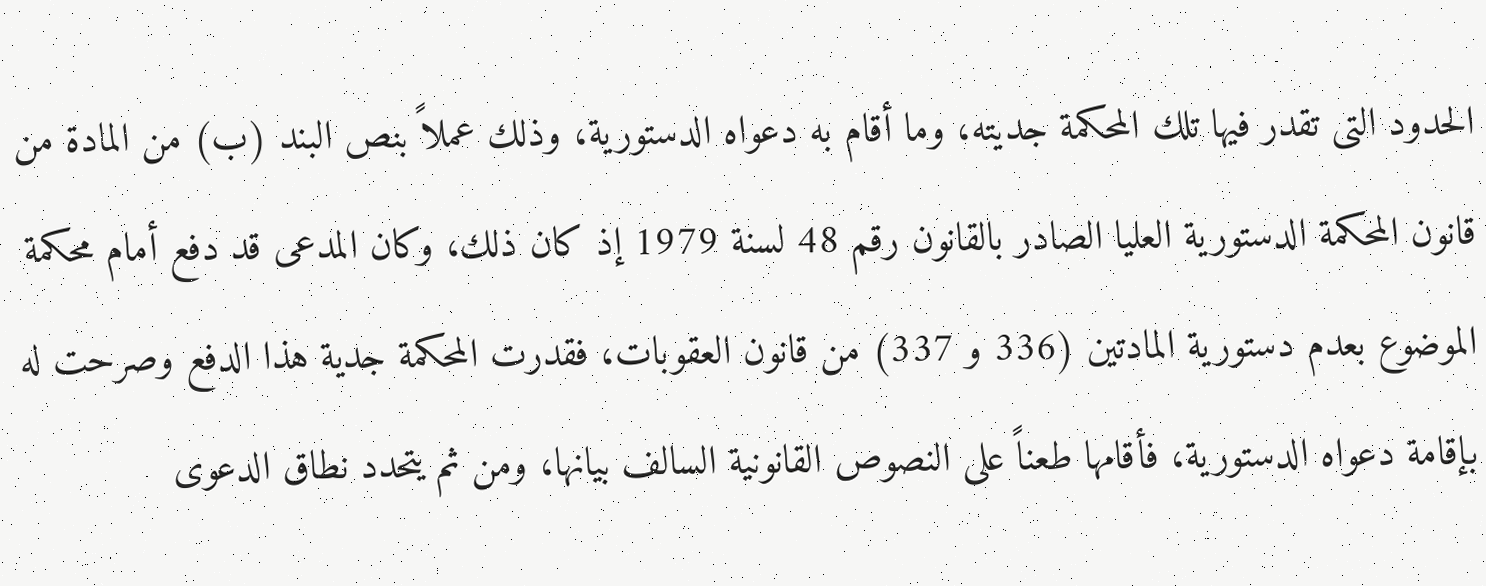الحدود التى تقدر فيها تلك المحكمة جديته، وما أقام به دعواه الدستورية، وذلك عملاً بنص البند (ب) من المادة من قانون المحكمة الدستورية العليا الصادر بالقانون رقم 48 لسنة 1979 إذ كان ذلك، وكان المدعى قد دفع أمام محكمة الموضوع بعدم دستورية المادتين (336 و 337) من قانون العقوبات، فقدرت المحكمة جدية هذا الدفع وصرحت له بإقامة دعواه الدستورية، فأقامها طعناً على النصوص القانونية السالف بيانها، ومن ثم يتحدد نطاق الدعوى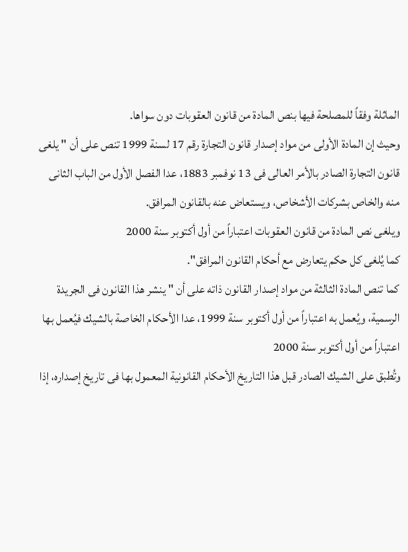الماثلة وفقاً للمصلحة فيها بنص المادة من قانون العقوبات دون سواها.
وحيث إن المادة الأولى من مواد إصدار قانون التجارة رقم 17 لسنة 1999 تنص على أن " يلغى قانون التجارة الصادر بالأمر العالى فى 13 نوفمبر 1883، عدا الفصل الأول من الباب الثانى منه والخاص بشركات الأشخاص، ويستعاض عنه بالقانون المرافق.
ويلغى نص المادة من قانون العقوبات اعتباراً من أول أكتوبر سنة 2000
كما يُلغى كل حكم يتعارض مع أحكام القانون المرافق".
كما تنص المادة الثالثة من مواد إصدار القانون ذاته على أن " ينشر هذا القانون فى الجريدة الرسمية، ويُعمل به اعتباراً من أول أكتوبر سنة 1999، عدا الأحكام الخاصة بالشيك فيُعمل بها اعتباراً من أول أكتوبر سنة 2000
وتُطبق على الشيك الصادر قبل هذا التاريخ الأحكام القانونية المعمول بها فى تاريخ إصداره، إذا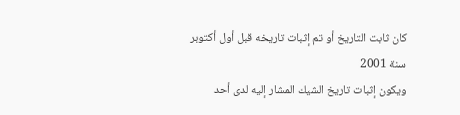كان ثابت التاريخ أو تم إثبات تاريخه قبل أول أكتوبر سنة 2001
ويكون إثبات تاريخ الشيك المشار إليه لدى أحد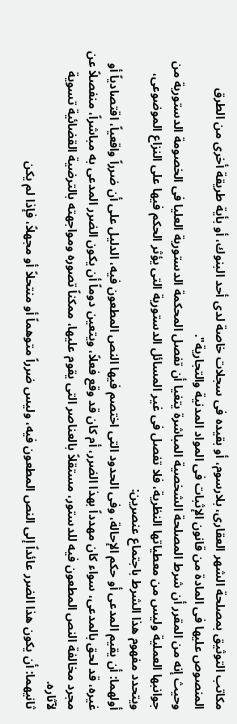مكاتب التوثيق بمصلحة الشهر العقارى، بلارسوم، أو بقيده فى سجلات خاصة لدى أحد البنوك، أو بأية طريقة أخرى من الطرق المنصوص عليها فى المادة من قانون الإثبات فى المواد المدنية والتجارية".
وحيث إنه من المقرر أن شرط المصلحة الشخصية المباشرة يتغيا أن تفصل المحكمة الدستورية العليا فى الخصومة الدستورية من جوانبها العملية وليس من معطياتها النظرية، فلا تفصل فى غير المسائل الدستورية التى يؤثر الحكم فيها على النزاع الموضوعى، ويتحدد مفهوم هذا الشرط باجتماع عنصرين:
أولهما: أن يقيم المدعى أو حكم الإحالة، وفى الحدود التى اختصم فيها النص المطعون فيه، الدليل على أن ضرراً واقعياً، اقتصادياً أو غيره، قد لحق بالمدعى، سواء كان مهدداً بهذا الضرر، أم كان قد وقع فعلاً، ويتعين دوماً أن يكون الضرر المدعى به مباشراً، منفصلاً عن مجرد مخالفة النص المطعون فيه للدستور، مستقلاً بالعناصر التى يقوم عليها، ممكناً تصوره ومواجهته بالترضية القضائية تسوية لآثاره.
ثانيهما: أن يكون هذا الضرر عائداً إلى النص المطعون فيه، وليس ضرراً متوهماً أو منتحلاً أو مجهلاً، فإذا لم يكن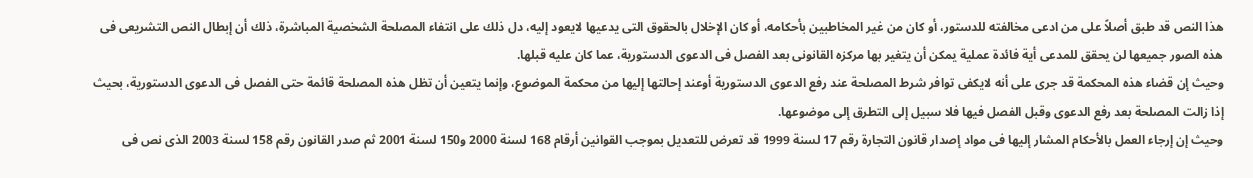هذا النص قد طبق أصلاً على من ادعى مخالفته للدستور، أو كان من غير المخاطبين بأحكامه، أو كان الإخلال بالحقوق التى يدعيها لايعود إليه، دل ذلك على انتفاء المصلحة الشخصية المباشرة، ذلك أن إبطال النص التشريعى فى هذه الصور جميعها لن يحقق للمدعى أية فائدة عملية يمكن أن يتغير بها مركزه القانونى بعد الفصل فى الدعوى الدستورية، عما كان عليه قبلها.
وحيث إن قضاء هذه المحكمة قد جرى على أنه لايكفى توافر شرط المصلحة عند رفع الدعوى الدستورية أوعند إحالتها إليها من محكمة الموضوع، وإنما يتعين أن تظل هذه المصلحة قائمة حتى الفصل فى الدعوى الدستورية، بحيث إذا زالت المصلحة بعد رفع الدعوى وقبل الفصل فيها فلا سبيل إلى التطرق إلى موضوعها.
وحيث إن إرجاء العمل بالأحكام المشار إليها فى مواد إصدار قانون التجارة رقم 17 لسنة 1999 قد تعرض للتعديل بموجب القوانين أرقام 168 لسنة 2000 و150 لسنة 2001 ثم صدر القانون رقم 158 لسنة 2003 الذى نص فى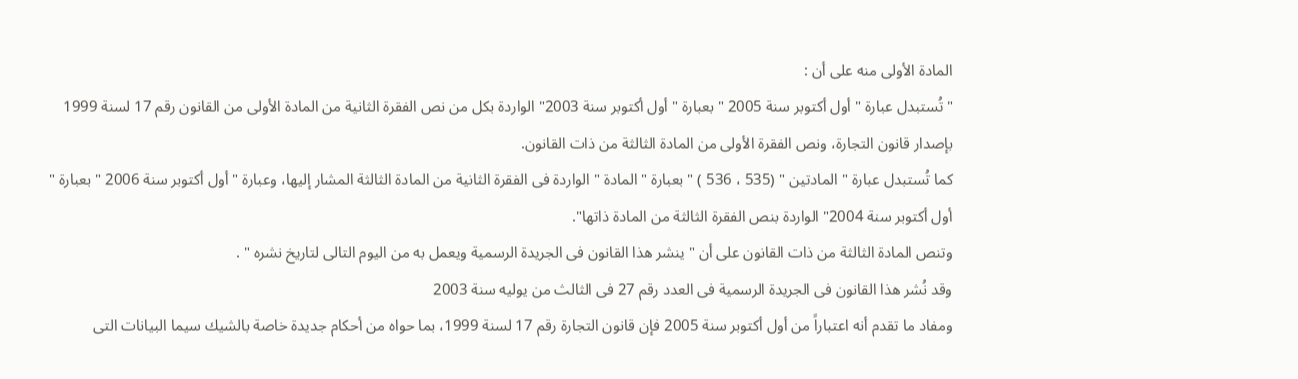المادة الأولى منه على أن :
" تُستبدل عبارة " أول أكتوبر سنة 2005 " بعبارة " أول أكتوبر سنة 2003" الواردة بكل من نص الفقرة الثانية من المادة الأولى من القانون رقم 17 لسنة 1999 بإصدار قانون التجارة، ونص الفقرة الأولى من المادة الثالثة من ذات القانون.
كما تُستبدل عبارة " المادتين " (535 ، 536 ) " بعبارة " المادة " الواردة فى الفقرة الثانية من المادة الثالثة المشار إليها، وعبارة " أول أكتوبر سنة 2006 " بعبارة " أول أكتوبر سنة 2004" الواردة بنص الفقرة الثالثة من المادة ذاتها".
وتنص المادة الثالثة من ذات القانون على أن " ينشر هذا القانون فى الجريدة الرسمية ويعمل به من اليوم التالى لتاريخ نشره " .
وقد نُشر هذا القانون فى الجريدة الرسمية فى العدد رقم 27 فى الثالث من يوليه سنة 2003
ومفاد ما تقدم أنه اعتباراً من أول أكتوبر سنة 2005 فإن قانون التجارة رقم 17 لسنة 1999، بما حواه من أحكام جديدة خاصة بالشيك سيما البيانات التى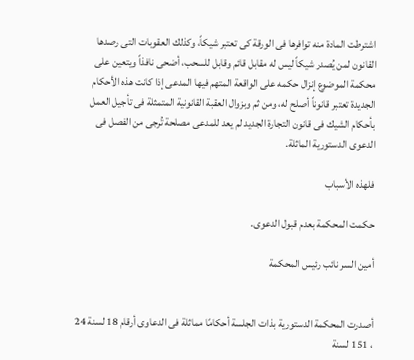اشترطت المادة منه توافرها فى الورقة كى تعتبر شيكاً، وكذلك العقوبات التى رصدها القانون لمن يُصدر شيكاً ليس له مقابل قائم وقابل للسحب، أضحى نافذاً ويتعين على محكمة الموضوع إنزال حكمه على الواقعة المتهم فيها المدعى إذا كانت هذه الأحكام الجديدة تعتبر قانوناً أصلح له، ومن ثم وبزوال العقبة القانونية المتمثلة فى تأجيل العمل بأحكام الشيك فى قانون التجارة الجديد لم يعد للمدعى مصلحة تُرجى من الفصل فى الدعوى الدستورية الماثلة.

فلهذه الأسباب

حكمت المحكمة بعدم قبول الدعوى.

أمين السر نائب رئيس المحكمة


أصدرت المحكمة الدستورية بذات الجلسة أحكامًا مماثلة فى الدعاوى أرقام 18 لسنة 24 ، 151 لسنة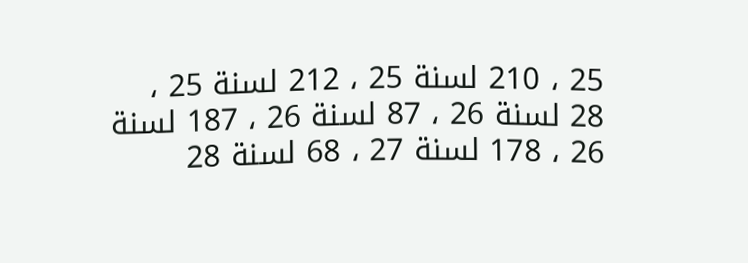25 ، 210 لسنة 25 ، 212 لسنة 25 ، 28 لسنة 26 ، 87 لسنة 26 ، 187 لسنة 26 ، 178 لسنة 27 ، 68 لسنة 28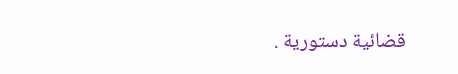قضائية دستورية .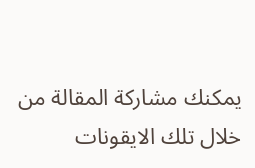يمكنك مشاركة المقالة من خلال تلك الايقونات